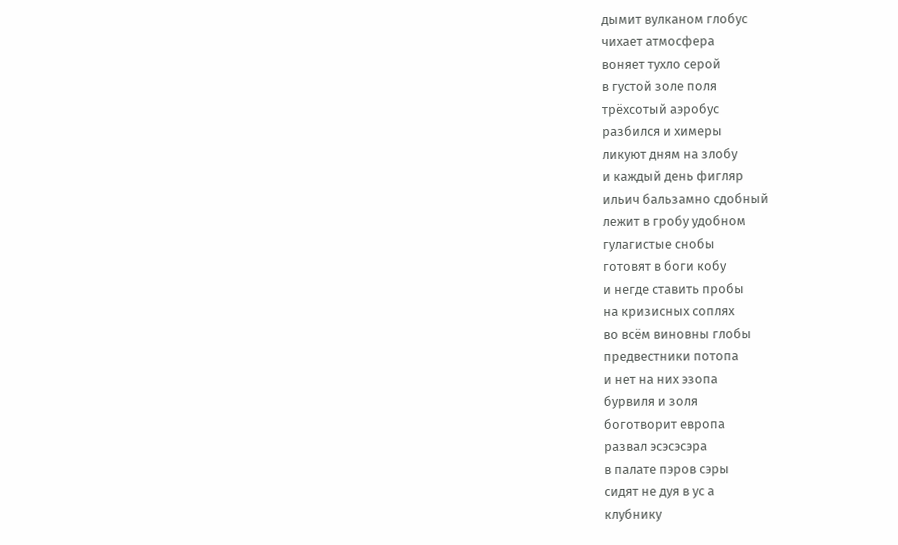дымит вулканом глобус
чихает атмосфера
воняет тухло серой
в густой золе поля
трёхсотый аэробус
разбился и химеры
ликуют дням на злобу
и каждый день фигляр
ильич бальзамно сдобный
лежит в гробу удобном
гулагистые снобы
готовят в боги кобу
и негде ставить пробы
на кризисных соплях
во всём виновны глобы
предвестники потопа
и нет на них эзопа
бурвиля и золя
боготворит европа
развал эсэсэсэра
в палате пэров сэры
сидят не дуя в ус а
клубнику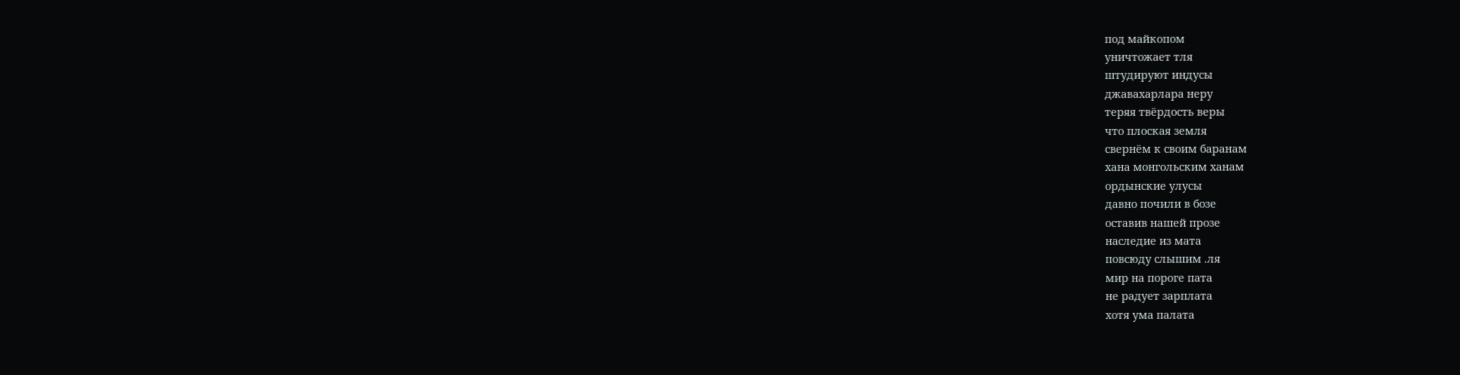под майкопом
уничтожает тля
штудируют индусы
джавахарлара неру
теряя твёрдость веры
что плоская земля
свернём к своим баранам
хана монгольским ханам
ордынские улусы
давно почили в бозе
оставив нашей прозе
наследие из мата
повсюду слышим .ля
мир на пороге пата
не радует зарплата
хотя ума палата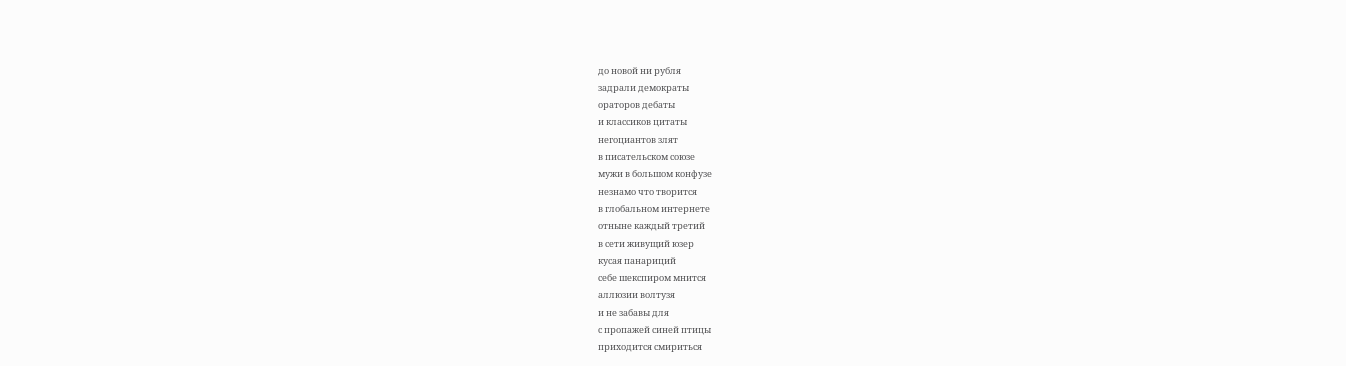до новой ни рубля
задрали демократы
ораторов дебаты
и классиков цитаты
негоциантов злят
в писательском союзе
мужи в большом конфузе
незнамо что творится
в глобальном интернете
отныне каждый третий
в сети живущий юзер
кусая панариций
себе шекспиром мнится
аллюзии волтузя
и не забавы для
с пропажей синей птицы
приходится смириться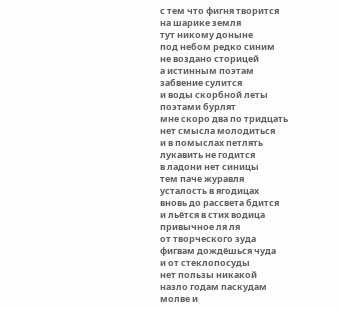с тем что фигня творится
на шарике земля
тут никому доныне
под небом редко синим
не воздано сторицей
а истинным поэтам
забвение сулится
и воды скорбной леты
поэтами бурлят
мне скоро два по тридцать
нет смысла молодиться
и в помыслах петлять
лукавить не годится
в ладони нет синицы
тем паче журавля
усталость в ягодицах
вновь до рассвета бдится
и льётся в стих водица
привычное ля ля
от творческого зуда
фигвам дождёшься чуда
и от стеклопосуды
нет пользы никакой
назло годам паскудам
молве и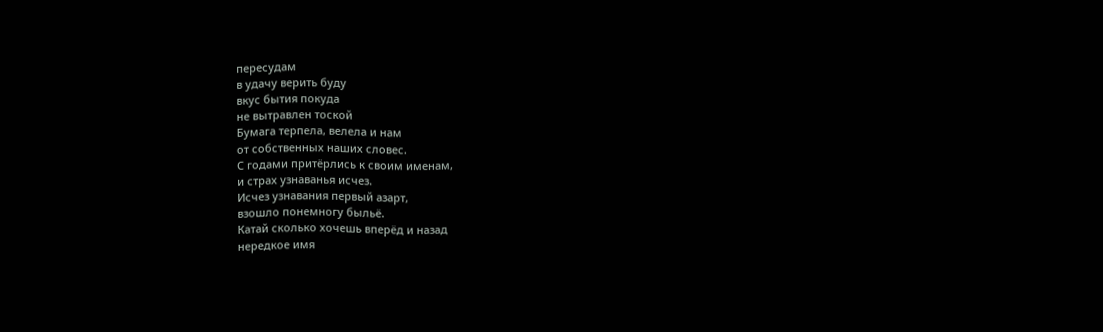пересудам
в удачу верить буду
вкус бытия покуда
не вытравлен тоской
Бумага терпела, велела и нам
от собственных наших словес.
С годами притёрлись к своим именам,
и страх узнаванья исчез.
Исчез узнавания первый азарт,
взошло понемногу быльё.
Катай сколько хочешь вперёд и назад
нередкое имя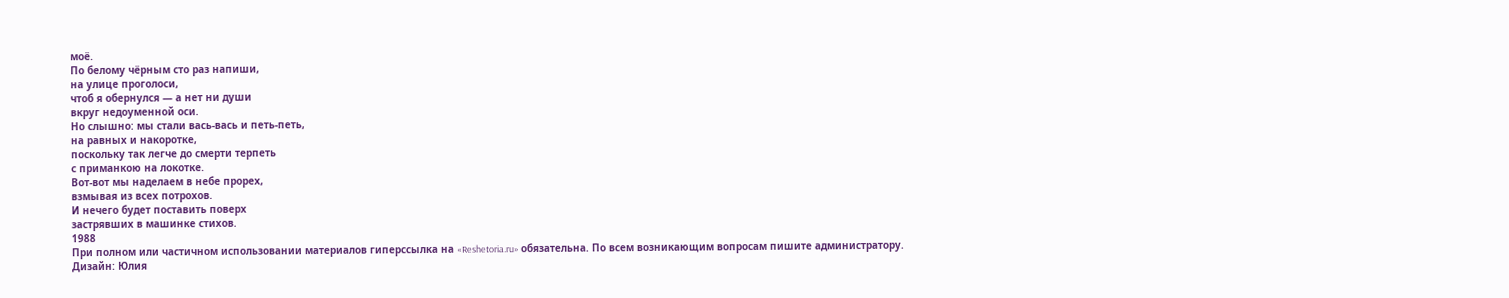моё.
По белому чёрным сто раз напиши,
на улице проголоси,
чтоб я обернулся — а нет ни души
вкруг недоуменной оси.
Но слышно: мы стали вась-вась и петь-петь,
на равных и накоротке,
поскольку так легче до смерти терпеть
с приманкою на локотке.
Вот-вот мы наделаем в небе прорех,
взмывая из всех потрохов.
И нечего будет поставить поверх
застрявших в машинке стихов.
1988
При полном или частичном использовании материалов гиперссылка на «Reshetoria.ru» обязательна. По всем возникающим вопросам пишите администратору.
Дизайн: Юлия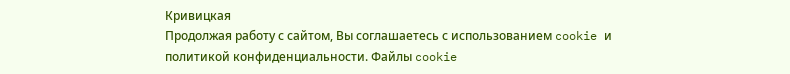Кривицкая
Продолжая работу с сайтом, Вы соглашаетесь с использованием cookie и политикой конфиденциальности. Файлы cookie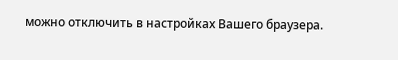можно отключить в настройках Вашего браузера.